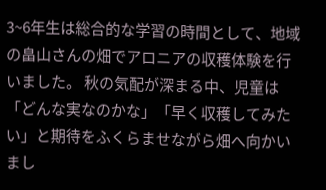3~6年生は総合的な学習の時間として、地域の畠山さんの畑でアロニアの収穫体験を行いました。 秋の気配が深まる中、児童は「どんな実なのかな」「早く収穫してみたい」と期待をふくらませながら畑へ向かいまし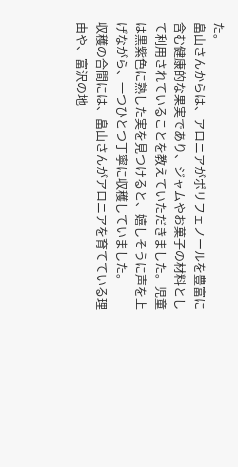た。
畠山さんからは、アロニアがポリフェノールを豊富に含む健康的な果実であり、ジャムやお菓子の材料として利用されていることを教えていただきました。児童は黒紫色に熟した実を見つけると、嬉しそうに声を上げながら、一つひとつ丁寧に収穫していました。
収穫の合間には、畠山さんがアロニアを育てている理由や、富沢の地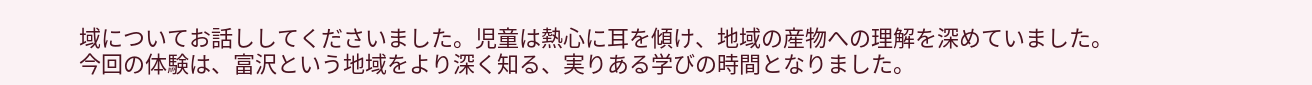域についてお話ししてくださいました。児童は熱心に耳を傾け、地域の産物への理解を深めていました。
今回の体験は、富沢という地域をより深く知る、実りある学びの時間となりました。